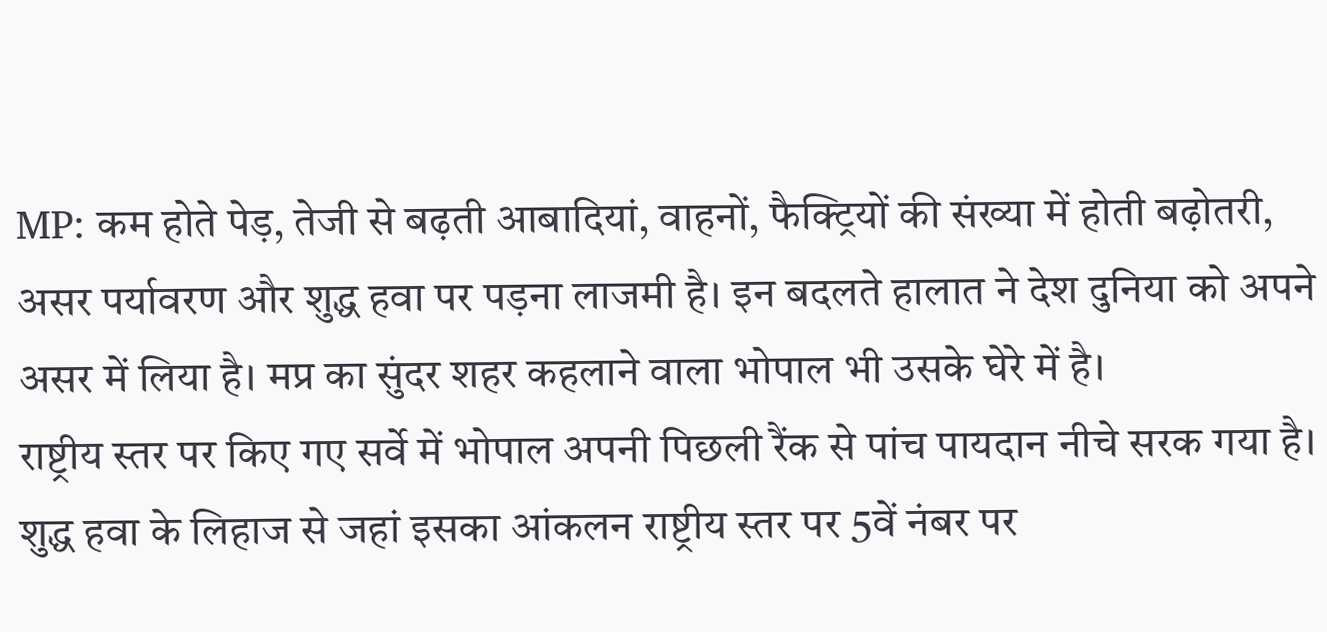MP: कम होते पेड़, तेजी से बढ़ती आबादियां, वाहनों, फैक्ट्रियों की संख्या में होती बढ़ोतरी, असर पर्यावरण और शुद्ध हवा पर पड़ना लाजमी है। इन बदलते हालात ने देश दुनिया को अपने असर में लिया है। मप्र का सुंदर शहर कहलाने वाला भोपाल भी उसके घेरे में है।
राष्ट्रीय स्तर पर किए गए सर्वे में भोपाल अपनी पिछली रैंक से पांच पायदान नीचे सरक गया है। शुद्ध हवा के लिहाज से जहां इसका आंकलन राष्ट्रीय स्तर पर 5वें नंबर पर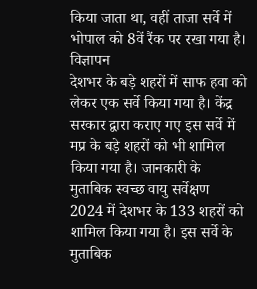किया जाता था, वहीं ताजा सर्वे में भोपाल को 8वें रैंक पर रखा गया है।
विज्ञापन
देशभर के बड़े शहरों में साफ हवा को लेकर एक सर्वे किया गया है। केंद्र सरकार द्वारा कराए गए इस सर्वे में मप्र के बड़े शहरों को भी शामिल किया गया है। जानकारी के मुताबिक स्वच्छ वायु सर्वेक्षण 2024 में देशभर के 133 शहरों को शामिल किया गया है। इस सर्वे के मुताबिक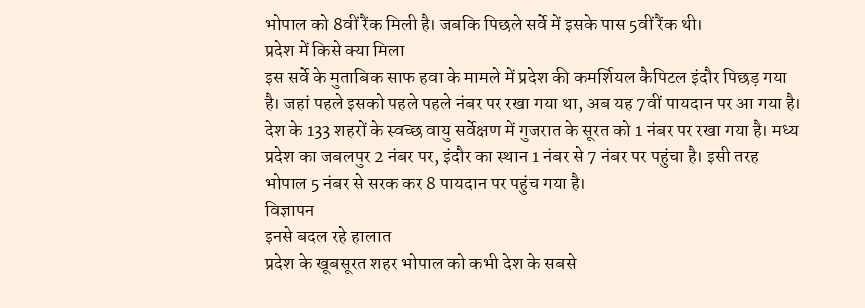भोपाल को 8वीं रैंक मिली है। जबकि पिछले सर्वे में इसके पास 5वीं रैंक थी।
प्रदेश में किसे क्या मिला
इस सर्वे के मुताबिक साफ हवा के मामले में प्रदेश की कमर्शियल कैपिटल इंदौर पिछड़ गया है। जहां पहले इसको पहले पहले नंबर पर रखा गया था, अब यह 7वीं पायदान पर आ गया है। देश के 133 शहरों के स्वच्छ वायु सर्वेक्षण में गुजरात के सूरत को 1 नंबर पर रखा गया है। मध्य प्रदेश का जबलपुर 2 नंबर पर, इंदौर का स्थान 1 नंबर से 7 नंबर पर पहुंचा है। इसी तरह भोपाल 5 नंबर से सरक कर 8 पायदान पर पहुंच गया है।
विज्ञापन
इनसे बदल रहे हालात
प्रदेश के खूबसूरत शहर भोपाल को कभी देश के सबसे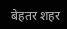बेहतर शहर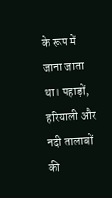के रूप में जाना जाता था। पहाड़ों, हरियाली और नदी तालाबों की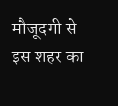मौजूदगी से इस शहर का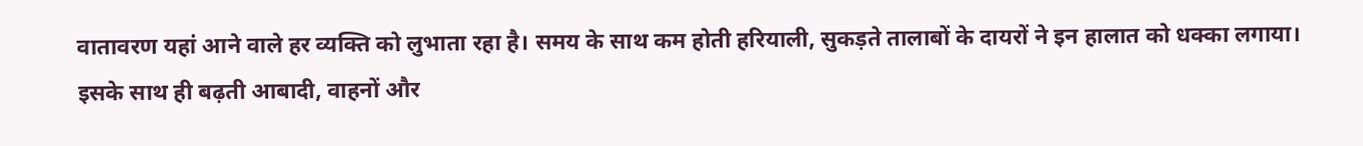वातावरण यहां आने वाले हर व्यक्ति को लुभाता रहा है। समय के साथ कम होती हरियाली, सुकड़ते तालाबों के दायरों ने इन हालात को धक्का लगाया। इसके साथ ही बढ़ती आबादी, वाहनों और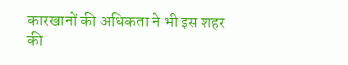कारखानों की अधिकता ने भी इस शहर की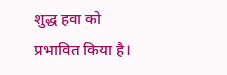शुद्ध हवा को प्रभावित किया है।